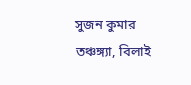সুজন কুমার তঞ্চঙ্গ্যা, বিলাই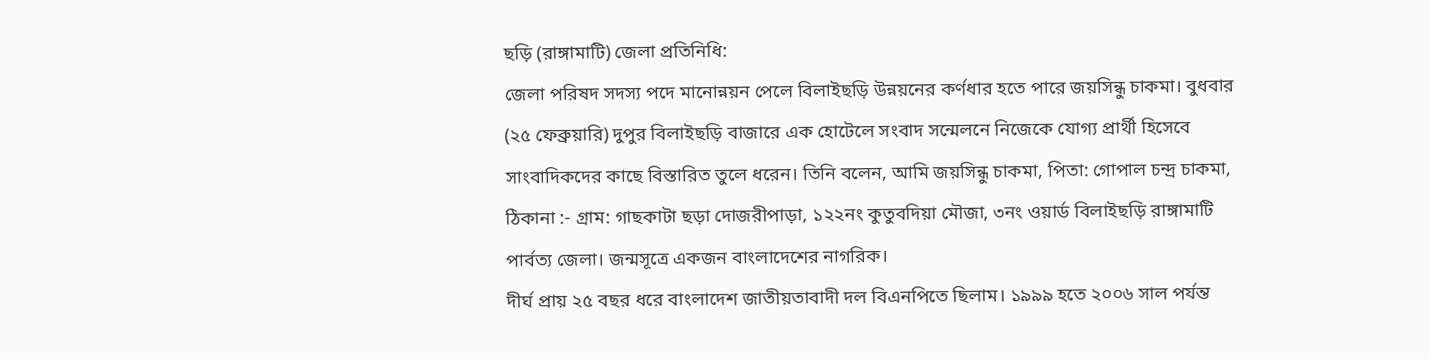ছড়ি (রাঙ্গামাটি) জেলা প্রতিনিধি:
জেলা পরিষদ সদস্য পদে মানোন্নয়ন পেলে বিলাইছড়ি উন্নয়নের কর্ণধার হতে পারে জয়সিন্ধু চাকমা। বুধবার (২৫ ফেব্রুয়ারি) দুপুর বিলাইছড়ি বাজারে এক হোটেলে সংবাদ সন্মেলনে নিজেকে যোগ্য প্রার্থী হিসেবে সাংবাদিকদের কাছে বিস্তারিত তুলে ধরেন। তিনি বলেন, আমি জয়সিন্ধু চাকমা, পিতা: গোপাল চন্দ্র চাকমা, ঠিকানা :- গ্রাম: গাছকাটা ছড়া দোজরীপাড়া, ১২২নং কুতুবদিয়া মৌজা, ৩নং ওয়ার্ড বিলাইছড়ি রাঙ্গামাটি পার্বত্য জেলা। জন্মসূত্রে একজন বাংলাদেশের নাগরিক।
দীর্ঘ প্রায় ২৫ বছর ধরে বাংলাদেশ জাতীয়তাবাদী দল বিএনপিতে ছিলাম। ১৯৯৯ হতে ২০০৬ সাল পর্যন্ত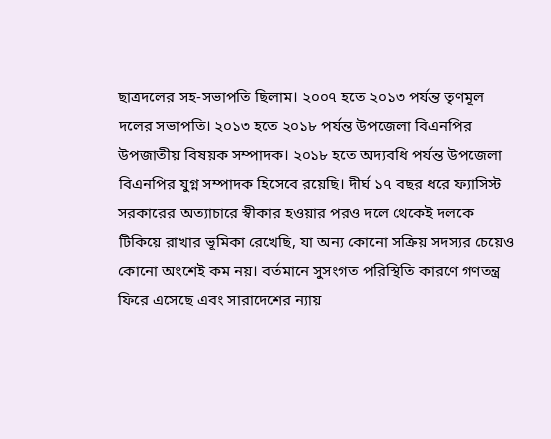ছাত্রদলের সহ-সভাপতি ছিলাম। ২০০৭ হতে ২০১৩ পর্যন্ত তৃণমূল দলের সভাপতি। ২০১৩ হতে ২০১৮ পর্যন্ত উপজেলা বিএনপির উপজাতীয় বিষয়ক সম্পাদক। ২০১৮ হতে অদ্যবধি পর্যন্ত উপজেলা বিএনপির যুগ্ন সম্পাদক হিসেবে রয়েছি। দীর্ঘ ১৭ বছর ধরে ফ্যাসিস্ট সরকারের অত্যাচারে স্বীকার হওয়ার পরও দলে থেকেই দলকে টিকিয়ে রাখার ভূমিকা রেখেছি, যা অন্য কোনো সক্রিয় সদস্যর চেয়েও কোনো অংশেই কম নয়। বর্তমানে সুসংগত পরিস্থিতি কারণে গণতন্ত্র ফিরে এসেছে এবং সারাদেশের ন্যায়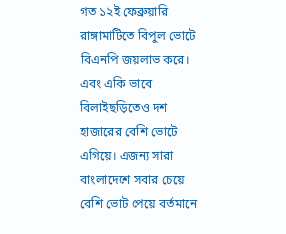গত ১২ই ফেব্রুয়ারি রাঙ্গামাটিতে বিপুল ভোটে বিএনপি জয়লাভ করে। এবং একি ভাবে বিলাইছড়িতেও দশ হাজারের বেশি ভোটে এগিয়ে। এজন্য সারা বাংলাদেশে সবার চেয়ে বেশি ভোট পেয়ে বর্তমানে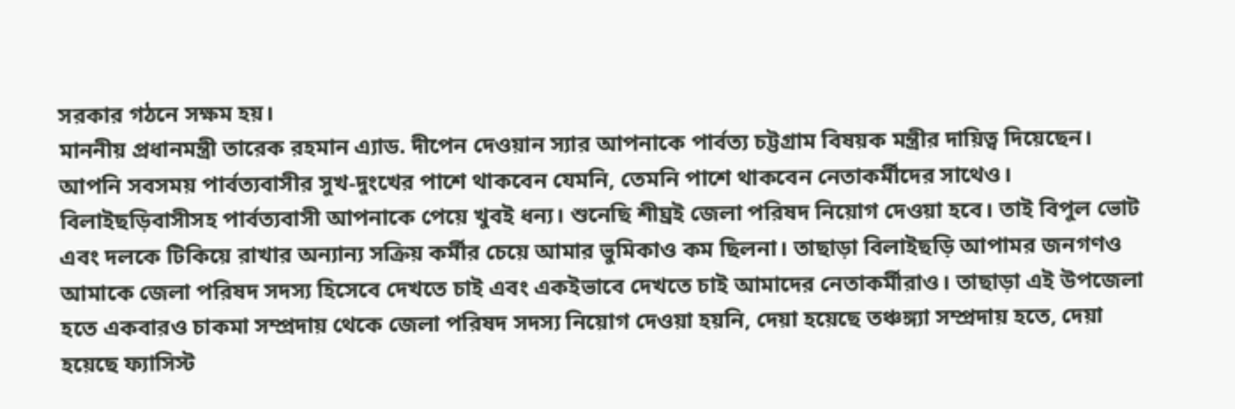সরকার গঠনে সক্ষম হয়।
মাননীয় প্রধানমন্ত্রী তারেক রহমান এ্যাড. দীপেন দেওয়ান স্যার আপনাকে পার্বত্য চট্টগ্রাম বিষয়ক মন্ত্রীর দায়িত্ব দিয়েছেন। আপনি সবসময় পার্বত্যবাসীর সুখ-দুংখের পাশে থাকবেন যেমনি, তেমনি পাশে থাকবেন নেতাকর্মীদের সাথেও। বিলাইছড়িবাসীসহ পার্বত্যবাসী আপনাকে পেয়ে খুবই ধন্য। শুনেছি শীঘ্রই জেলা পরিষদ নিয়োগ দেওয়া হবে। তাই বিপুল ভোট এবং দলকে টিকিয়ে রাখার অন্যান্য সক্রিয় কর্মীর চেয়ে আমার ভুমিকাও কম ছিলনা। তাছাড়া বিলাইছড়ি আপামর জনগণও আমাকে জেলা পরিষদ সদস্য হিসেবে দেখতে চাই এবং একইভাবে দেখতে চাই আমাদের নেতাকর্মীরাও। তাছাড়া এই উপজেলা হতে একবারও চাকমা সম্প্রদায় থেকে জেলা পরিষদ সদস্য নিয়োগ দেওয়া হয়নি, দেয়া হয়েছে তঞ্চঙ্গ্যা সম্প্রদায় হতে, দেয়া হয়েছে ফ্যাসিস্ট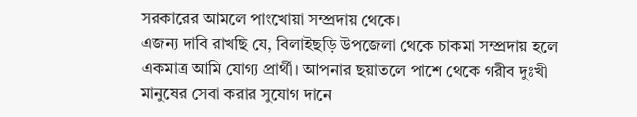সরকারের আমলে পাংখোয়া সম্প্রদায় থেকে।
এজন্য দাবি রাখছি যে, বিলাইছড়ি উপজেলা থেকে চাকমা সম্প্রদায় হলে একমাত্র আমি যোগ্য প্রার্থী। আপনার ছয়াতলে পাশে থেকে গরীব দুঃখী মানুষের সেবা করার সুযোগ দানে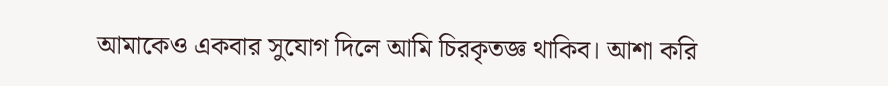আমাকেও একবার সুযোগ দিলে আমি চিরকৃতজ্ঞ থাকিব। আশা করি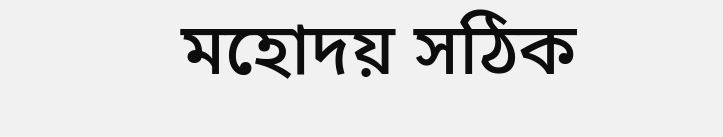মহোদয় সঠিক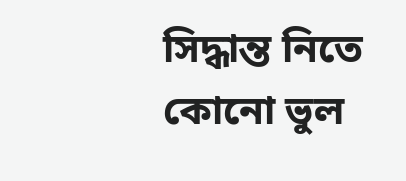সিদ্ধান্ত নিতে কোনো ভুল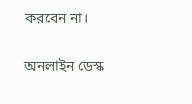করবেন না।

অনলাইন ডেস্ক